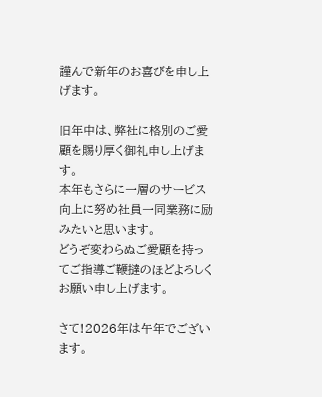謹んで新年のお喜びを申し上げます。

旧年中は、弊社に格別のご愛顧を賜り厚く御礼申し上げます。
本年もさらに一層のサービス向上に努め社員一同業務に励みたいと思います。
どうぞ変わらぬご愛顧を持ってご指導ご鞭撻のほどよろしくお願い申し上げます。

さて!2026年は午年でございます。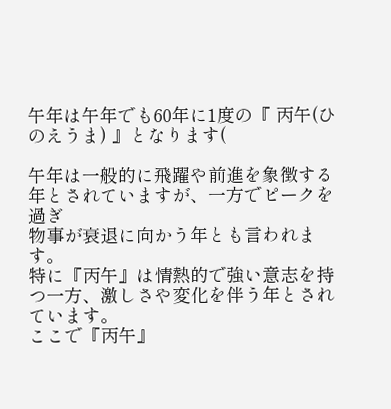午年は午年でも60年に1度の『 丙午(ひのえうま) 』となります(

午年は一般的に飛躍や前進を象徴する年とされていますが、一方でピークを過ぎ
物事が衰退に向かう年とも言われます。
特に『丙午』は情熱的で強い意志を持つ一方、激しさや変化を伴う年とされています。
ここで『丙午』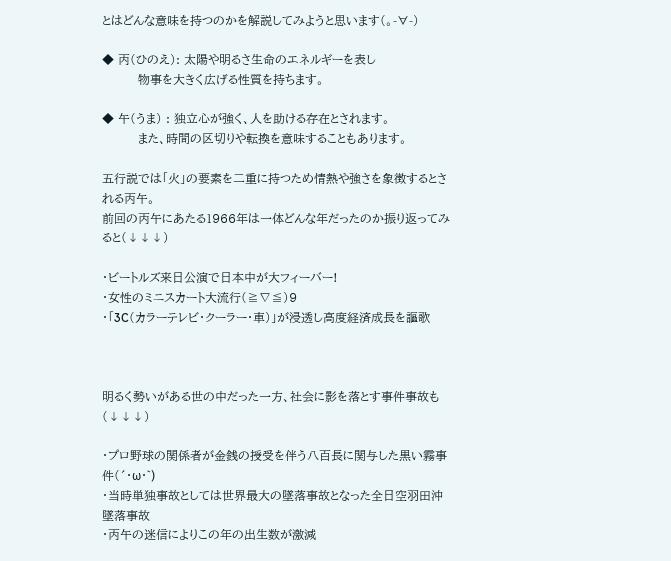とはどんな意味を持つのかを解説してみようと思います(。-∀-)

◆ 丙(ひのえ): 太陽や明るさ生命のエネルギーを表し
         物事を大きく広げる性質を持ちます。

◆ 午(うま) : 独立心が強く、人を助ける存在とされます。
         また、時間の区切りや転換を意味することもあります。

五行説では「火」の要素を二重に持つため情熱や強さを象徴するとされる丙午。
前回の丙午にあたる1966年は一体どんな年だったのか振り返ってみると(↓↓↓)

・ビートルズ来日公演で日本中が大フィーバー!
・女性のミニスカート大流行(≧∇≦)9
・「3C(カラーテレビ・クーラー・車)」が浸透し高度経済成長を謳歌



明るく勢いがある世の中だった一方、社会に影を落とす事件事故も(↓↓↓)

・プロ野球の関係者が金銭の授受を伴う八百長に関与した黒い霧事件(´・ω・`)
・当時単独事故としては世界最大の墜落事故となった全日空羽田沖墜落事故
・丙午の迷信によりこの年の出生数が激減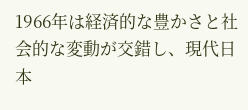1966年は経済的な豊かさと社会的な変動が交錯し、現代日本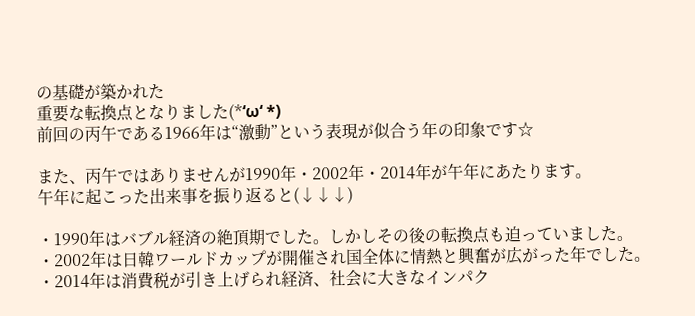の基礎が築かれた
重要な転換点となりました(*‘ω‘ *)
前回の丙午である1966年は“激動”という表現が似合う年の印象です☆

また、丙午ではありませんが1990年・2002年・2014年が午年にあたります。
午年に起こった出来事を振り返ると(↓↓↓)

・1990年はバブル経済の絶頂期でした。しかしその後の転換点も迫っていました。
・2002年は日韓ワールドカップが開催され国全体に情熱と興奮が広がった年でした。
・2014年は消費税が引き上げられ経済、社会に大きなインパク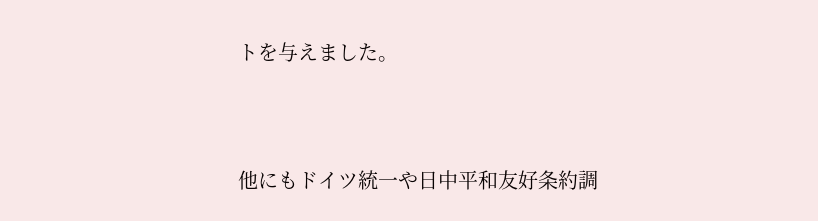トを与えました。



他にもドイツ統一や日中平和友好条約調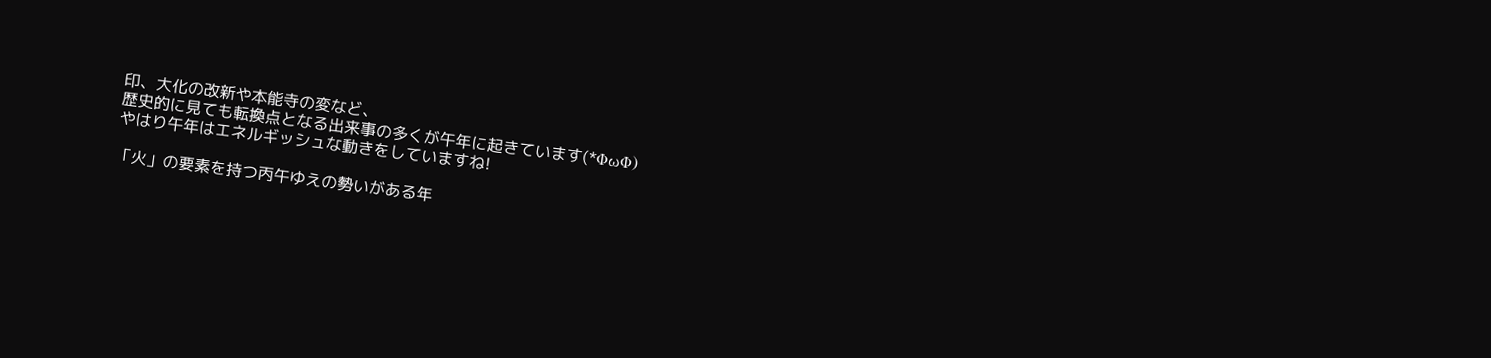印、大化の改新や本能寺の変など、
歴史的に見ても転換点となる出来事の多くが午年に起きています(*ΦωΦ)
やはり午年はエネルギッシュな動きをしていますね!

「火」の要素を持つ丙午ゆえの勢いがある年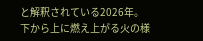と解釈されている2026年。
下から上に燃え上がる火の様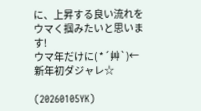に、上昇する良い流れをウマく掴みたいと思います!
ウマ年だけに( *´艸`)←新年初ダジャレ☆

(20260105YK)